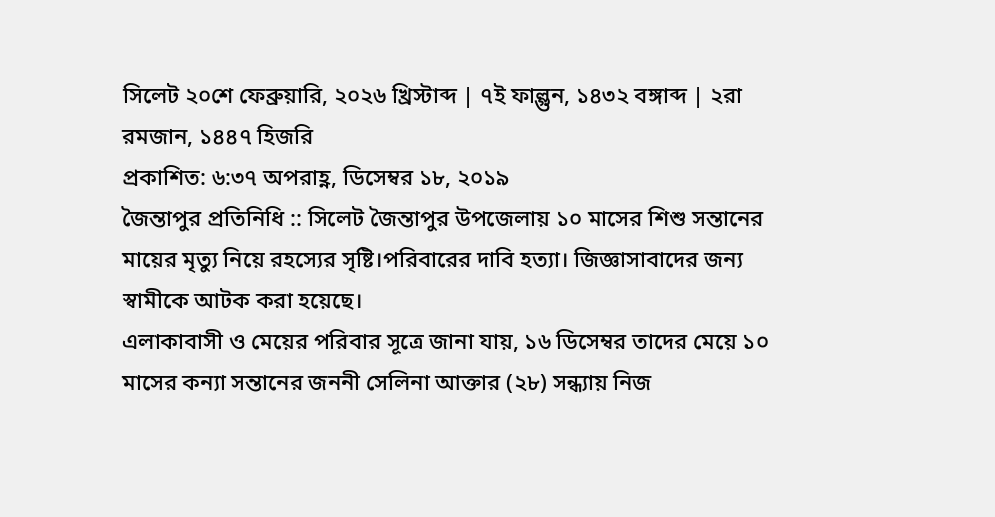সিলেট ২০শে ফেব্রুয়ারি, ২০২৬ খ্রিস্টাব্দ | ৭ই ফাল্গুন, ১৪৩২ বঙ্গাব্দ | ২রা রমজান, ১৪৪৭ হিজরি
প্রকাশিত: ৬:৩৭ অপরাহ্ণ, ডিসেম্বর ১৮, ২০১৯
জৈন্তাপুর প্রতিনিধি :: সিলেট জৈন্তাপুর উপজেলায় ১০ মাসের শিশু সন্তানের মায়ের মৃত্যু নিয়ে রহস্যের সৃষ্টি।পরিবারের দাবি হত্যা। জিজ্ঞাসাবাদের জন্য স্বামীকে আটক করা হয়েছে।
এলাকাবাসী ও মেয়ের পরিবার সূত্রে জানা যায়, ১৬ ডিসেম্বর তাদের মেয়ে ১০ মাসের কন্যা সন্তানের জননী সেলিনা আক্তার (২৮) সন্ধ্যায় নিজ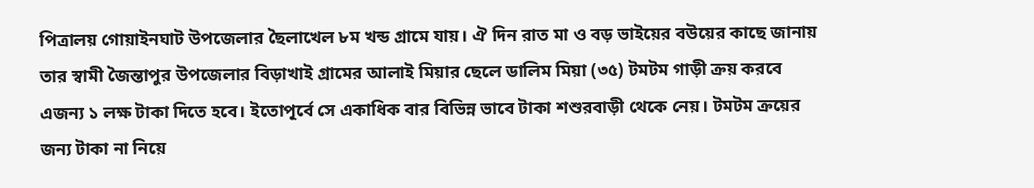পিত্রালয় গোয়াইনঘাট উপজেলার ছৈলাখেল ৮ম খন্ড গ্রামে যায়। ঐ দিন রাত মা ও বড় ভাইয়ের বউয়ের কাছে জানায় তার স্বামী জৈন্তাপুর উপজেলার বিড়াখাই গ্রামের আলাই মিয়ার ছেলে ডালিম মিয়া (৩৫) টমটম গাড়ী ক্রয় করবে এজন্য ১ লক্ষ টাকা দিতে হবে। ইতোপূর্বে সে একাধিক বার বিভিন্ন ভাবে টাকা শশুরবাড়ী থেকে নেয়। টমটম ক্রয়ের জন্য টাকা না নিয়ে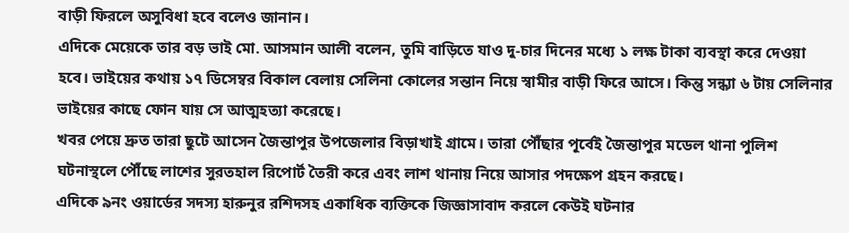বাড়ী ফিরলে অসুবিধা হবে বলেও জানান।
এদিকে মেয়েকে তার বড় ভাই মো. আসমান আলী বলেন, তুমি বাড়িতে যাও দু-চার দিনের মধ্যে ১ লক্ষ টাকা ব্যবস্থা করে দেওয়া হবে। ভাইয়ের কথায় ১৭ ডিসেম্বর বিকাল বেলায় সেলিনা কোলের সন্তান নিয়ে স্বামীর বাড়ী ফিরে আসে। কিন্তু সন্ধ্যা ৬ টায় সেলিনার ভাইয়ের কাছে ফোন যায় সে আত্মহত্যা করেছে।
খবর পেয়ে দ্রুত তারা ছুটে আসেন জৈন্তাপুর উপজেলার বিড়াখাই গ্রামে। তারা পৌঁছার পূর্বেই জৈন্তাপুর মডেল থানা পুলিশ ঘটনাস্থলে পৌঁছে লাশের সুরতহাল রিপোর্ট তৈরী করে এবং লাশ থানায় নিয়ে আসার পদক্ষেপ গ্রহন করছে।
এদিকে ৯নং ওয়ার্ডের সদস্য হারুনুর রশিদসহ একাধিক ব্যক্তিকে জিজ্ঞাসাবাদ করলে কেউই ঘটনার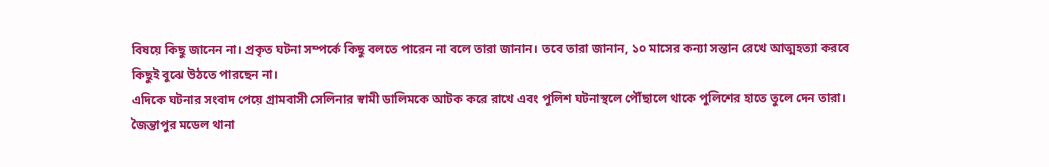বিষয়ে কিছু জানেন না। প্রকৃত ঘটনা সম্পর্কে কিছু বলতে পারেন না বলে তারা জানান। তবে তারা জানান, ১০ মাসের কন্যা সন্তান রেখে আত্মহত্যা করবে কিছুই বুঝে উঠতে পারছেন না।
এদিকে ঘটনার সংবাদ পেয়ে গ্রামবাসী সেলিনার স্বামী ডালিমকে আটক করে রাখে এবং পুলিশ ঘটনাস্থলে পৌঁছালে থাকে পুলিশের হাতে তুলে দেন তারা।
জৈন্তাপুর মডেল থানা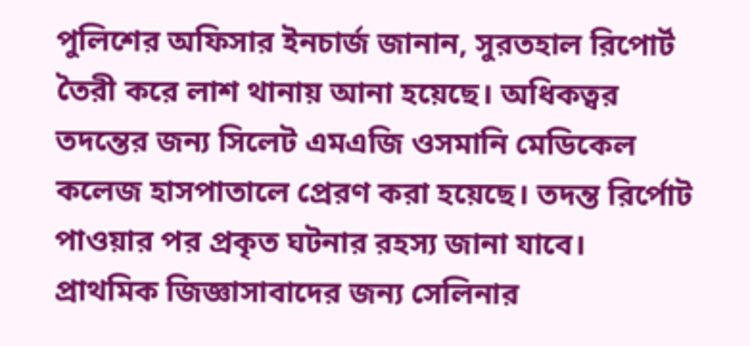পুলিশের অফিসার ইনচার্জ জানান, সুরতহাল রিপোর্ট তৈরী করে লাশ থানায় আনা হয়েছে। অধিকত্বর তদন্তের জন্য সিলেট এমএজি ওসমানি মেডিকেল কলেজ হাসপাতালে প্রেরণ করা হয়েছে। তদন্ত রির্পোট পাওয়ার পর প্রকৃত ঘটনার রহস্য জানা যাবে। প্রাথমিক জিজ্ঞাসাবাদের জন্য সেলিনার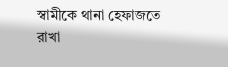স্বামীকে থানা হেফাজতে রাখা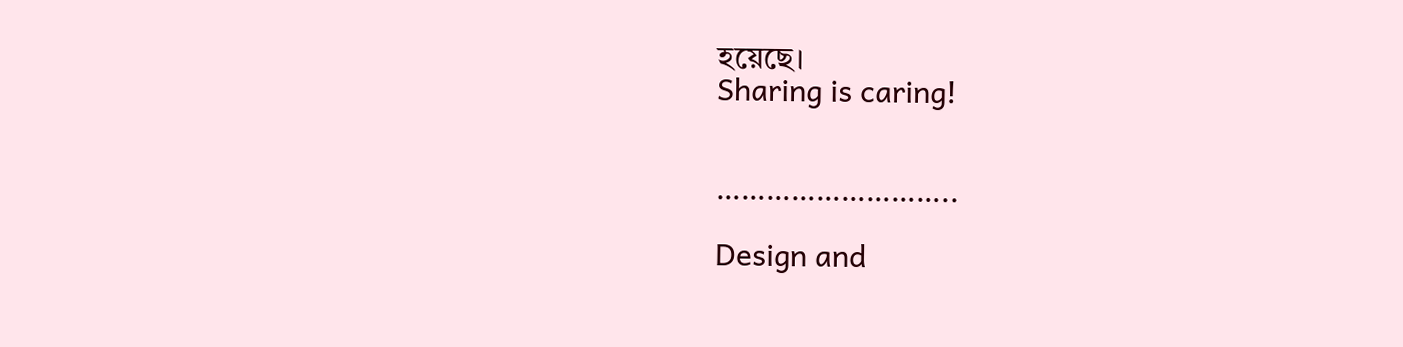হয়েছে।
Sharing is caring!


………………………..

Design and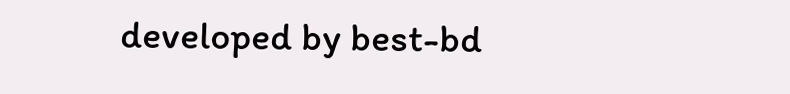developed by best-bd